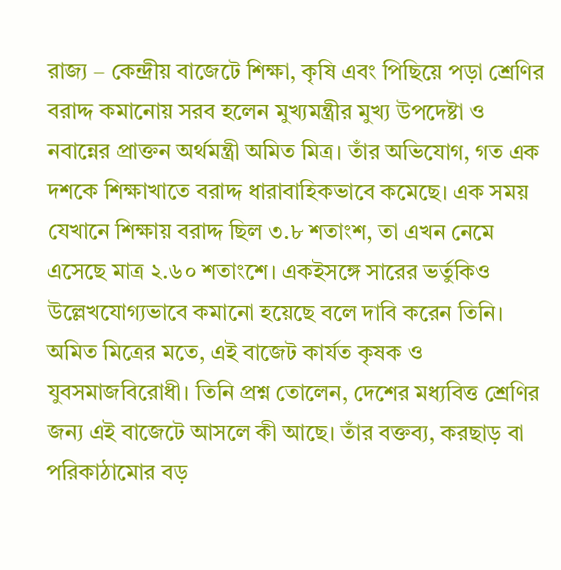রাজ্য – কেন্দ্রীয় বাজেটে শিক্ষা, কৃষি এবং পিছিয়ে পড়া শ্রেণির বরাদ্দ কমানোয় সরব হলেন মুখ্যমন্ত্রীর মুখ্য উপদেষ্টা ও নবান্নের প্রাক্তন অর্থমন্ত্রী অমিত মিত্র। তাঁর অভিযোগ, গত এক দশকে শিক্ষাখাতে বরাদ্দ ধারাবাহিকভাবে কমেছে। এক সময় যেখানে শিক্ষায় বরাদ্দ ছিল ৩.৮ শতাংশ, তা এখন নেমে এসেছে মাত্র ২.৬০ শতাংশে। একইসঙ্গে সারের ভর্তুকিও উল্লেখযোগ্যভাবে কমানো হয়েছে বলে দাবি করেন তিনি।
অমিত মিত্রের মতে, এই বাজেট কার্যত কৃষক ও যুবসমাজবিরোধী। তিনি প্রশ্ন তোলেন, দেশের মধ্যবিত্ত শ্রেণির জন্য এই বাজেটে আসলে কী আছে। তাঁর বক্তব্য, করছাড় বা পরিকাঠামোর বড়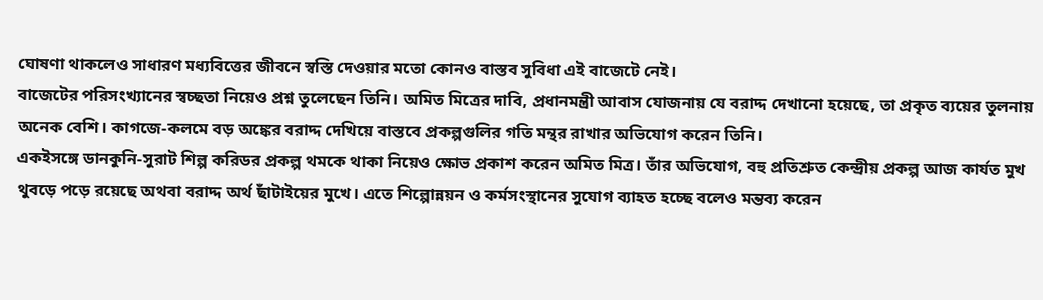ঘোষণা থাকলেও সাধারণ মধ্যবিত্তের জীবনে স্বস্তি দেওয়ার মতো কোনও বাস্তব সুবিধা এই বাজেটে নেই।
বাজেটের পরিসংখ্যানের স্বচ্ছতা নিয়েও প্রশ্ন তুলেছেন তিনি। অমিত মিত্রের দাবি, প্রধানমন্ত্রী আবাস যোজনায় যে বরাদ্দ দেখানো হয়েছে, তা প্রকৃত ব্যয়ের তুলনায় অনেক বেশি। কাগজে-কলমে বড় অঙ্কের বরাদ্দ দেখিয়ে বাস্তবে প্রকল্পগুলির গতি মন্থর রাখার অভিযোগ করেন তিনি।
একইসঙ্গে ডানকুনি-সুরাট শিল্প করিডর প্রকল্প থমকে থাকা নিয়েও ক্ষোভ প্রকাশ করেন অমিত মিত্র। তাঁর অভিযোগ, বহু প্রতিশ্রুত কেন্দ্রীয় প্রকল্প আজ কার্যত মুখ থুবড়ে পড়ে রয়েছে অথবা বরাদ্দ অর্থ ছাঁটাইয়ের মুখে। এতে শিল্পোন্নয়ন ও কর্মসংস্থানের সুযোগ ব্যাহত হচ্ছে বলেও মন্তব্য করেন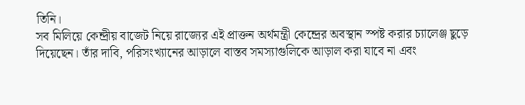তিনি।
সব মিলিয়ে কেন্দ্রীয় বাজেট নিয়ে রাজ্যের এই প্রাক্তন অর্থমন্ত্রী কেন্দ্রের অবস্থান স্পষ্ট করার চ্যালেঞ্জ ছুড়ে দিয়েছেন। তাঁর দাবি, পরিসংখ্যানের আড়ালে বাস্তব সমস্যাগুলিকে আড়াল করা যাবে না এবং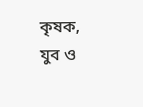কৃষক, যুব ও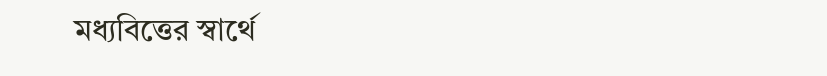মধ্যবিত্তের স্বার্থে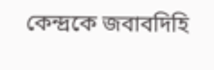কেন্দ্রকে জবাবদিহি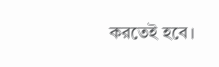করতেই হবে।